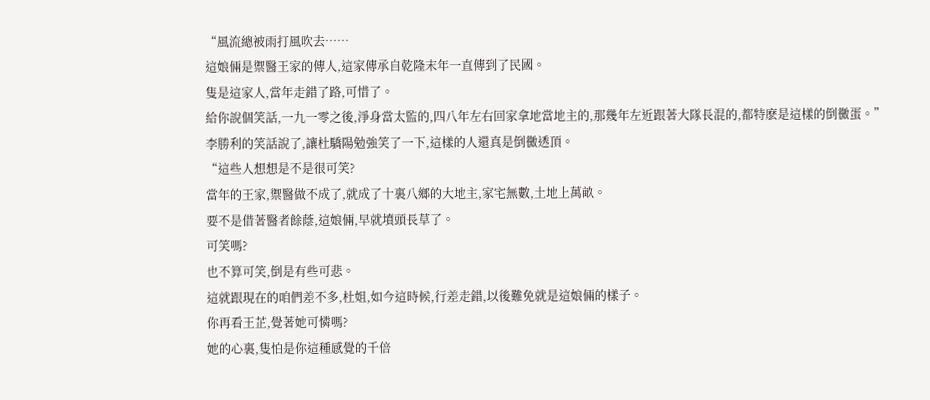“風流總被雨打風吹去……
這娘倆是禦醫王家的傳人,這家傳承自乾隆末年一直傳到了民國。
隻是這家人,當年走錯了路,可惜了。
給你說個笑話,一九一零之後,淨身當太監的,四八年左右回家拿地當地主的,那幾年左近跟著大隊長混的,都特麽是這樣的倒黴蛋。”
李勝利的笑話說了,讓杜驕陽勉強笑了一下,這樣的人還真是倒黴透頂。
“這些人想想是不是很可笑?
當年的王家,禦醫做不成了,就成了十裏八鄉的大地主,家宅無數,土地上萬畝。
要不是借著醫者餘蔭,這娘倆,早就墳頭長草了。
可笑嗎?
也不算可笑,倒是有些可悲。
這就跟現在的咱們差不多,杜姐,如今這時候,行差走錯,以後難免就是這娘倆的樣子。
你再看王芷,覺著她可憐嗎?
她的心裏,隻怕是你這種感覺的千倍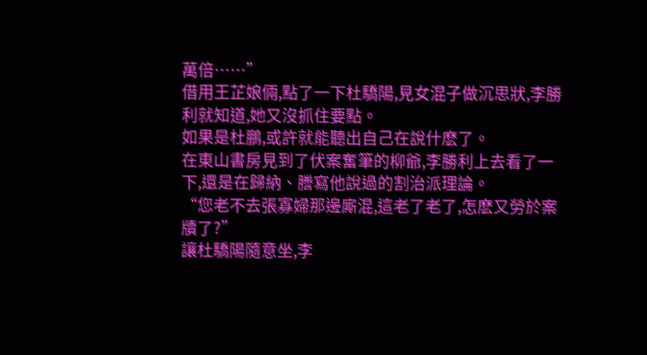萬倍……”
借用王芷娘倆,點了一下杜驕陽,見女混子做沉思狀,李勝利就知道,她又沒抓住要點。
如果是杜鵬,或許就能聽出自己在說什麽了。
在東山書房見到了伏案奮筆的柳爺,李勝利上去看了一下,還是在歸納、謄寫他說過的割治派理論。
“您老不去張寡婦那邊廝混,這老了老了,怎麽又勞於案牘了?”
讓杜驕陽隨意坐,李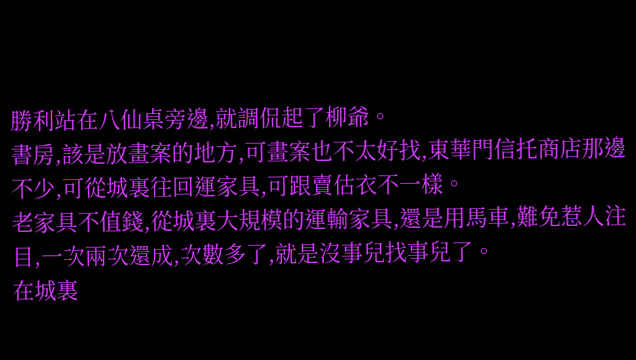勝利站在八仙桌旁邊,就調侃起了柳爺。
書房,該是放畫案的地方,可畫案也不太好找,東華門信托商店那邊不少,可從城裏往回運家具,可跟賣估衣不一樣。
老家具不值錢,從城裏大規模的運輸家具,還是用馬車,難免惹人注目,一次兩次還成,次數多了,就是沒事兒找事兒了。
在城裏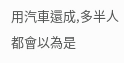用汽車還成,多半人都會以為是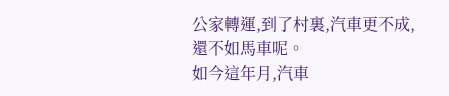公家轉運,到了村裏,汽車更不成,還不如馬車呢。
如今這年月,汽車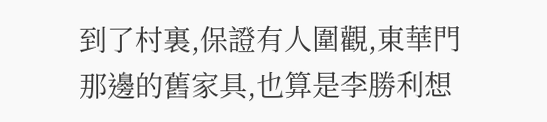到了村裏,保證有人圍觀,東華門那邊的舊家具,也算是李勝利想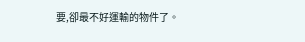要,卻最不好運輸的物件了。